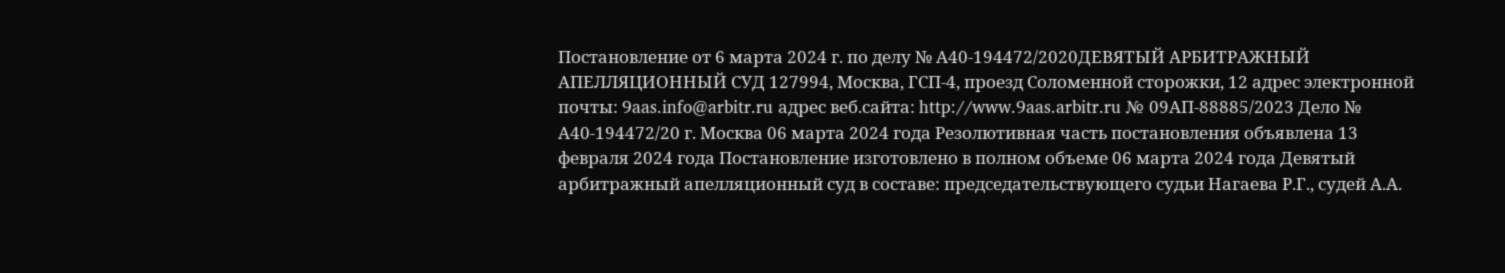Постановление от 6 марта 2024 г. по делу № А40-194472/2020ДЕВЯТЫЙ АРБИТРАЖНЫЙ АПЕЛЛЯЦИОННЫЙ СУД 127994, Москва, ГСП-4, проезд Соломенной cторожки, 12 адрес электронной почты: 9aas.info@arbitr.ru адрес веб.сайта: http://www.9aas.arbitr.ru № 09АП-88885/2023 Дело № А40-194472/20 г. Москва 06 марта 2024 года Резолютивная часть постановления объявлена 13 февраля 2024 года Постановление изготовлено в полном объеме 06 марта 2024 года Девятый арбитражный апелляционный суд в составе: председательствующего судьи Нагаева Р.Г., судей А.А.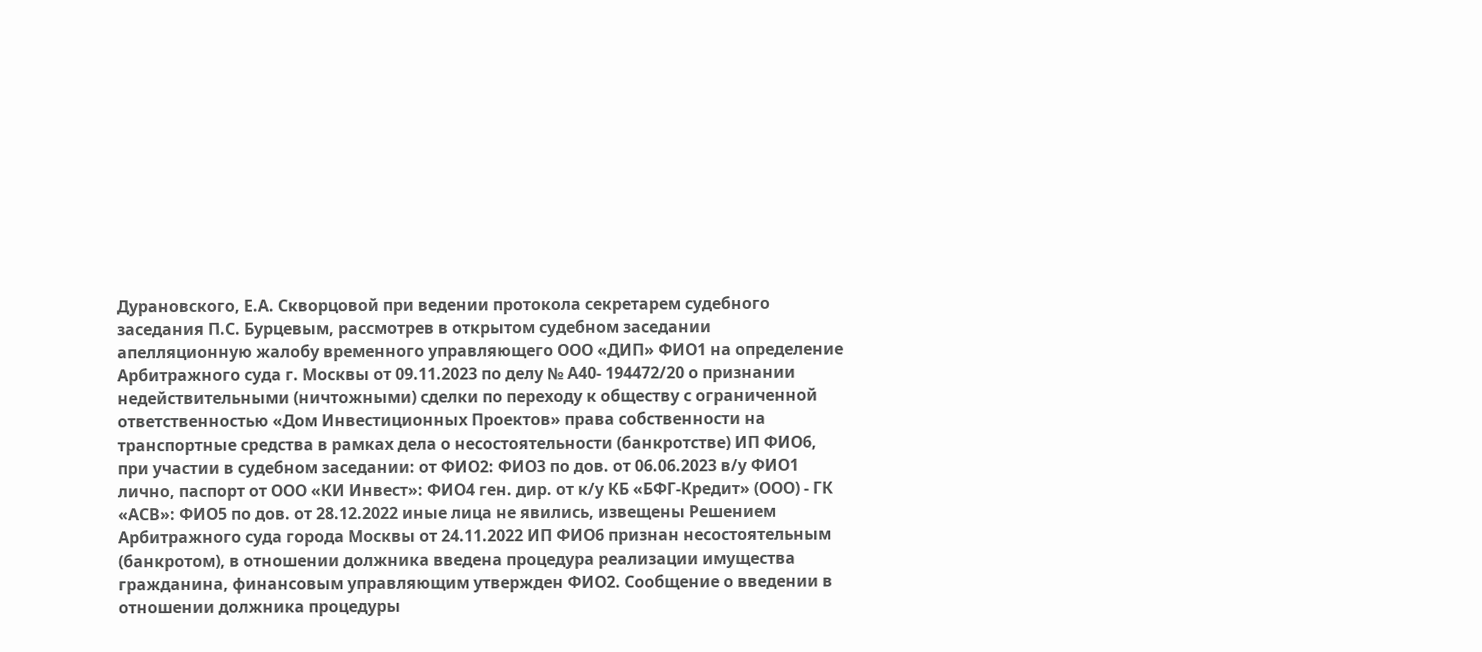Дурановского, Е.А. Скворцовой при ведении протокола секретарем судебного заседания П.С. Бурцевым, рассмотрев в открытом судебном заседании апелляционную жалобу временного управляющего ООО «ДИП» ФИО1 на определение Арбитражного суда г. Москвы от 09.11.2023 по делу № А40- 194472/20 о признании недействительными (ничтожными) сделки по переходу к обществу с ограниченной ответственностью «Дом Инвестиционных Проектов» права собственности на транспортные средства в рамках дела о несостоятельности (банкротстве) ИП ФИО6, при участии в судебном заседании: от ФИО2: ФИО3 по дов. от 06.06.2023 в/у ФИО1 лично, паспорт от ООО «КИ Инвест»: ФИО4 ген. дир. от к/у КБ «БФГ-Кредит» (ООО) - ГК «АСВ»: ФИО5 по дов. от 28.12.2022 иные лица не явились, извещены Решением Арбитражного суда города Москвы от 24.11.2022 ИП ФИО6 признан несостоятельным (банкротом), в отношении должника введена процедура реализации имущества гражданина, финансовым управляющим утвержден ФИО2. Сообщение о введении в отношении должника процедуры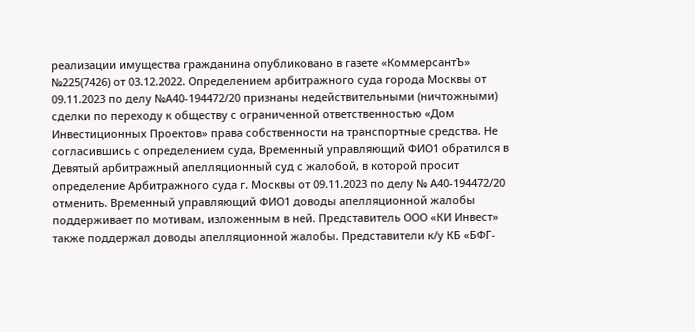реализации имущества гражданина опубликовано в газете «КоммерсантЪ» №225(7426) от 03.12.2022. Определением арбитражного суда города Москвы от 09.11.2023 по делу №А40-194472/20 признаны недействительными (ничтожными) сделки по переходу к обществу с ограниченной ответственностью «Дом Инвестиционных Проектов» права собственности на транспортные средства. Не согласившись с определением суда, Временный управляющий ФИО1 обратился в Девятый арбитражный апелляционный суд с жалобой, в которой просит определение Арбитражного суда г. Москвы от 09.11.2023 по делу № А40-194472/20 отменить. Временный управляющий ФИО1 доводы апелляционной жалобы поддерживает по мотивам, изложенным в ней. Представитель ООО «КИ Инвест» также поддержал доводы апелляционной жалобы. Представители к/у КБ «БФГ-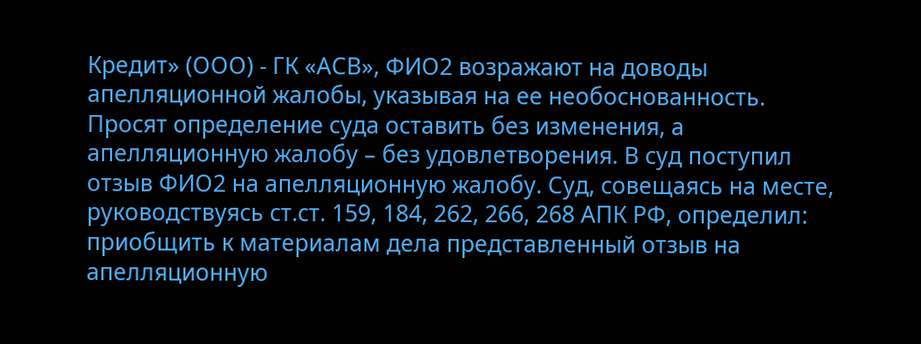Кредит» (ООО) - ГК «АСВ», ФИО2 возражают на доводы апелляционной жалобы, указывая на ее необоснованность. Просят определение суда оставить без изменения, а апелляционную жалобу – без удовлетворения. В суд поступил отзыв ФИО2 на апелляционную жалобу. Суд, совещаясь на месте, руководствуясь ст.ст. 159, 184, 262, 266, 268 АПК РФ, определил: приобщить к материалам дела представленный отзыв на апелляционную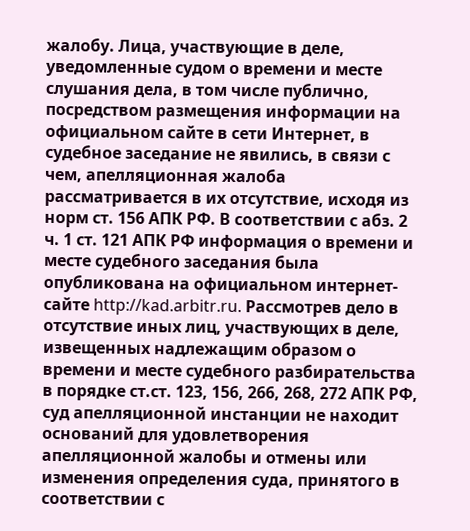жалобу. Лица, участвующие в деле, уведомленные судом о времени и месте слушания дела, в том числе публично, посредством размещения информации на официальном сайте в сети Интернет, в судебное заседание не явились, в связи с чем, апелляционная жалоба рассматривается в их отсутствие, исходя из норм ст. 156 АПК РФ. В соответствии с абз. 2 ч. 1 ст. 121 АПК РФ информация о времени и месте судебного заседания была опубликована на официальном интернет-сайте http://kad.arbitr.ru. Рассмотрев дело в отсутствие иных лиц, участвующих в деле, извещенных надлежащим образом о времени и месте судебного разбирательства в порядке ст.ст. 123, 156, 266, 268, 272 АПК РФ, суд апелляционной инстанции не находит оснований для удовлетворения апелляционной жалобы и отмены или изменения определения суда, принятого в соответствии с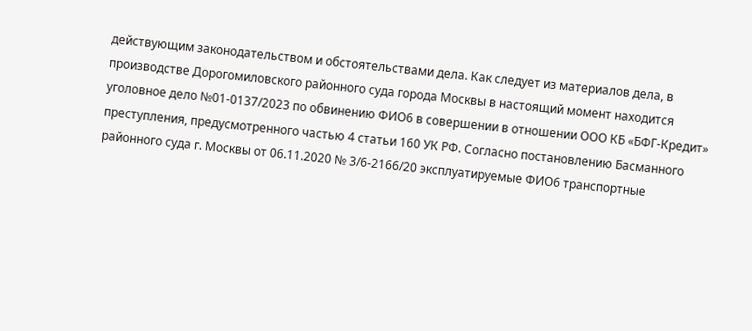действующим законодательством и обстоятельствами дела. Как следует из материалов дела, в производстве Дорогомиловского районного суда города Москвы в настоящий момент находится уголовное дело №01-0137/2023 по обвинению ФИО6 в совершении в отношении ООО КБ «БФГ-Кредит» преступления, предусмотренного частью 4 статьи 160 УК РФ. Согласно постановлению Басманного районного суда г. Москвы от 06.11.2020 № 3/6-2166/20 эксплуатируемые ФИО6 транспортные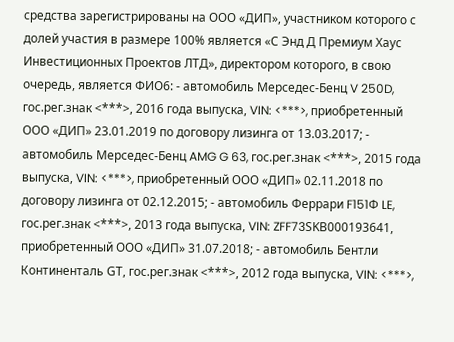средства зарегистрированы на ООО «ДИП», участником которого с долей участия в размере 100% является «С Энд Д Премиум Хаус Инвестиционных Проектов ЛТД», директором которого, в свою очередь, является ФИО6: - автомобиль Мерседес-Бенц V 250D, гос.рег.знак <***>, 2016 года выпуска, VIN: <***>, приобретенный ООО «ДИП» 23.01.2019 по договору лизинга от 13.03.2017; - автомобиль Мерседес-Бенц AMG G 63, гос.рег.знак <***>, 2015 года выпуска, VIN: <***>, приобретенный ООО «ДИП» 02.11.2018 по договору лизинга от 02.12.2015; - автомобиль Феррари F151Ф LE, гос.рег.знак <***>, 2013 года выпуска, VIN: ZFF73SKВ000193641, приобретенный ООО «ДИП» 31.07.2018; - автомобиль Бентли Континенталь GТ, гос.рег.знак <***>, 2012 года выпуска, VIN: <***>,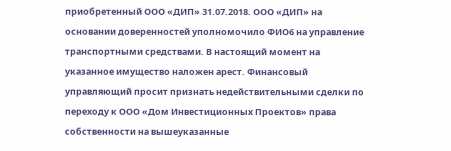приобретенный ООО «ДИП» 31.07.2018. ООО «ДИП» на основании доверенностей уполномочило ФИО6 на управление транспортными средствами. В настоящий момент на указанное имущество наложен арест. Финансовый управляющий просит признать недействительными сделки по переходу к ООО «Дом Инвестиционных Проектов» права собственности на вышеуказанные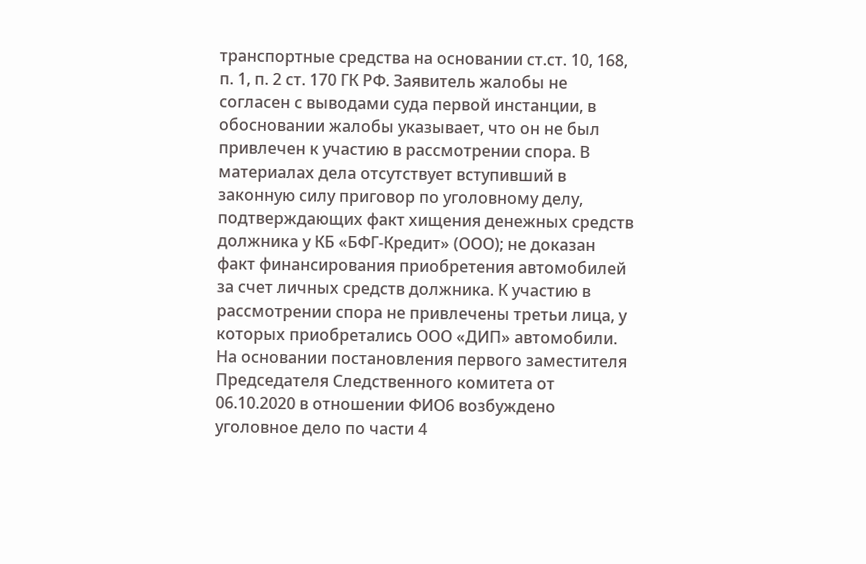транспортные средства на основании ст.ст. 10, 168, п. 1, п. 2 ст. 170 ГК РФ. Заявитель жалобы не согласен с выводами суда первой инстанции, в обосновании жалобы указывает, что он не был привлечен к участию в рассмотрении спора. В материалах дела отсутствует вступивший в законную силу приговор по уголовному делу, подтверждающих факт хищения денежных средств должника у КБ «БФГ-Кредит» (ООО); не доказан факт финансирования приобретения автомобилей за счет личных средств должника. К участию в рассмотрении спора не привлечены третьи лица, у которых приобретались ООО «ДИП» автомобили. На основании постановления первого заместителя Председателя Следственного комитета от 06.10.2020 в отношении ФИО6 возбуждено уголовное дело по части 4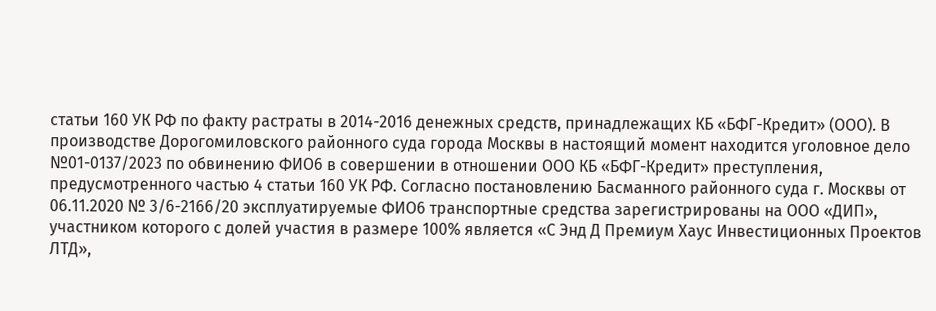статьи 160 УК РФ по факту растраты в 2014-2016 денежных средств, принадлежащих КБ «БФГ-Кредит» (ООО). В производстве Дорогомиловского районного суда города Москвы в настоящий момент находится уголовное дело №01-0137/2023 по обвинению ФИО6 в совершении в отношении ООО КБ «БФГ-Кредит» преступления, предусмотренного частью 4 статьи 160 УК РФ. Согласно постановлению Басманного районного суда г. Москвы от 06.11.2020 № 3/6-2166/20 эксплуатируемые ФИО6 транспортные средства зарегистрированы на ООО «ДИП», участником которого с долей участия в размере 100% является «С Энд Д Премиум Хаус Инвестиционных Проектов ЛТД»,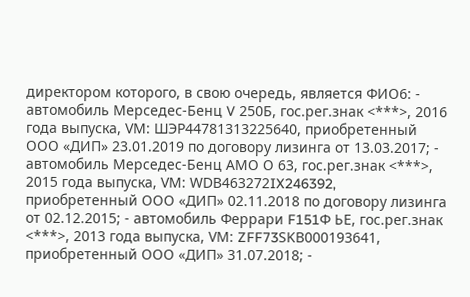директором которого, в свою очередь, является ФИО6: - автомобиль Мерседес-Бенц V 250Б, гос.рег.знак <***>, 2016 года выпуска, VМ: ШЭР44781313225640, приобретенный ООО «ДИП» 23.01.2019 по договору лизинга от 13.03.2017; - автомобиль Мерседес-Бенц АМО О 63, гос.рег.знак <***>, 2015 года выпуска, VМ: WDВ463272IX246392, приобретенный ООО «ДИП» 02.11.2018 по договору лизинга от 02.12.2015; - автомобиль Феррари F151Ф ЬЕ, гос.рег.знак <***>, 2013 года выпуска, VМ: ZFF73SKВ000193641, приобретенный ООО «ДИП» 31.07.2018; -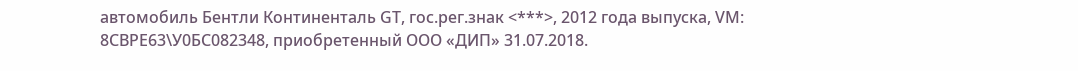автомобиль Бентли Континенталь GТ, гос.рег.знак <***>, 2012 года выпуска, VМ: 8СВРЕ63\У0БС082348, приобретенный ООО «ДИП» 31.07.2018.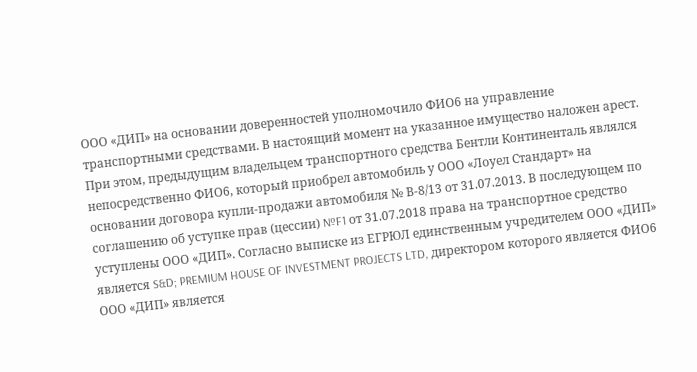ООО «ДИП» на основании доверенностей уполномочило ФИО6 на управление транспортными средствами. В настоящий момент на указанное имущество наложен арест. При этом, предыдущим владельцем транспортного средства Бентли Континенталь являлся непосредственно ФИО6, который приобрел автомобиль у ООО «Лоуел Стандарт» на основании договора купли-продажи автомобиля № В-8/13 от 31.07.2013. В последующем по соглашению об уступке прав (цессии) №F1 от 31.07.2018 права на транспортное средство уступлены ООО «ДИП». Согласно выписке из ЕГРЮЛ единственным учредителем ООО «ДИП» является S&D; PREMIUM HOUSE OF INVESTMENT PROJECTS LTD, директором которого является ФИО6 ООО «ДИП» является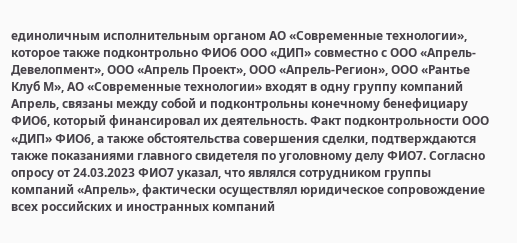единоличным исполнительным органом АО «Современные технологии», которое также подконтрольно ФИО6 ООО «ДИП» совместно с ООО «Апрель-Девелопмент», ООО «Апрель Проект», ООО «Апрель-Регион», ООО «Рантье Клуб М», АО «Современные технологии» входят в одну группу компаний Апрель, связаны между собой и подконтрольны конечному бенефициару ФИО6, который финансировал их деятельность. Факт подконтрольности ООО «ДИП» ФИО6, а также обстоятельства совершения сделки, подтверждаются также показаниями главного свидетеля по уголовному делу ФИО7. Согласно опросу от 24.03.2023 ФИО7 указал, что являлся сотрудником группы компаний «Апрель», фактически осуществлял юридическое сопровождение всех российских и иностранных компаний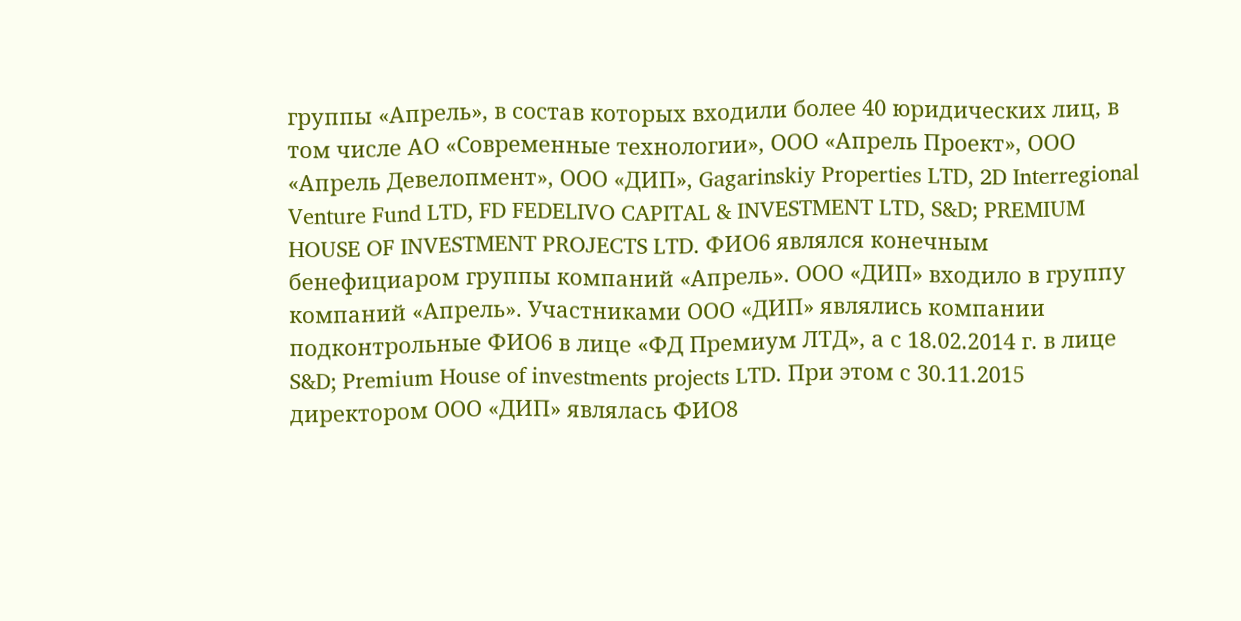группы «Апрель», в состав которых входили более 40 юридических лиц, в том числе АО «Современные технологии», ООО «Апрель Проект», ООО «Апрель Девелопмент», ООО «ДИП», Gagarinskiy Properties LTD, 2D Interregional Venture Fund LTD, FD FEDELIVO CAPITAL & INVESTMENT LTD, S&D; PREMIUM HOUSE OF INVESTMENT PROJECTS LTD. ФИО6 являлся конечным бенефициаром группы компаний «Апрель». ООО «ДИП» входило в группу компаний «Апрель». Участниками ООО «ДИП» являлись компании подконтрольные ФИО6 в лице «ФД Премиум ЛТД», а с 18.02.2014 г. в лице S&D; Premium House of investments projects LTD. При этом с 30.11.2015 директором ООО «ДИП» являлась ФИО8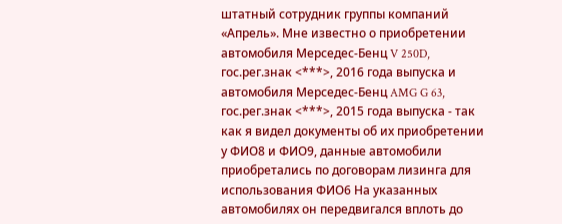штатный сотрудник группы компаний «Апрель». Мне известно о приобретении автомобиля Мерседес-Бенц V 250D, гос.рег.знак <***>, 2016 года выпуска и автомобиля Мерседес-Бенц AMG G 63, гос.рег.знак <***>, 2015 года выпуска - так как я видел документы об их приобретении у ФИО8 и ФИО9, данные автомобили приобретались по договорам лизинга для использования ФИО6 На указанных автомобилях он передвигался вплоть до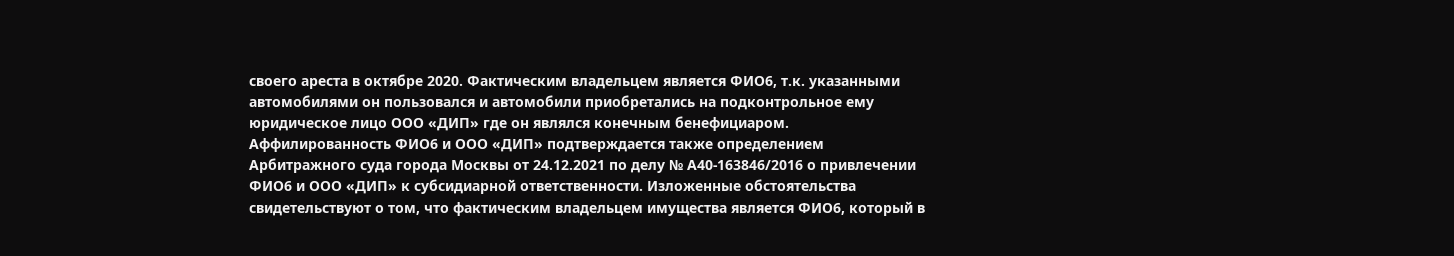своего ареста в октябре 2020. Фактическим владельцем является ФИО6, т.к. указанными автомобилями он пользовался и автомобили приобретались на подконтрольное ему юридическое лицо ООО «ДИП» где он являлся конечным бенефициаром. Аффилированность ФИО6 и ООО «ДИП» подтверждается также определением Арбитражного суда города Москвы от 24.12.2021 по делу № А40-163846/2016 о привлечении ФИО6 и ООО «ДИП» к субсидиарной ответственности. Изложенные обстоятельства свидетельствуют о том, что фактическим владельцем имущества является ФИО6, который в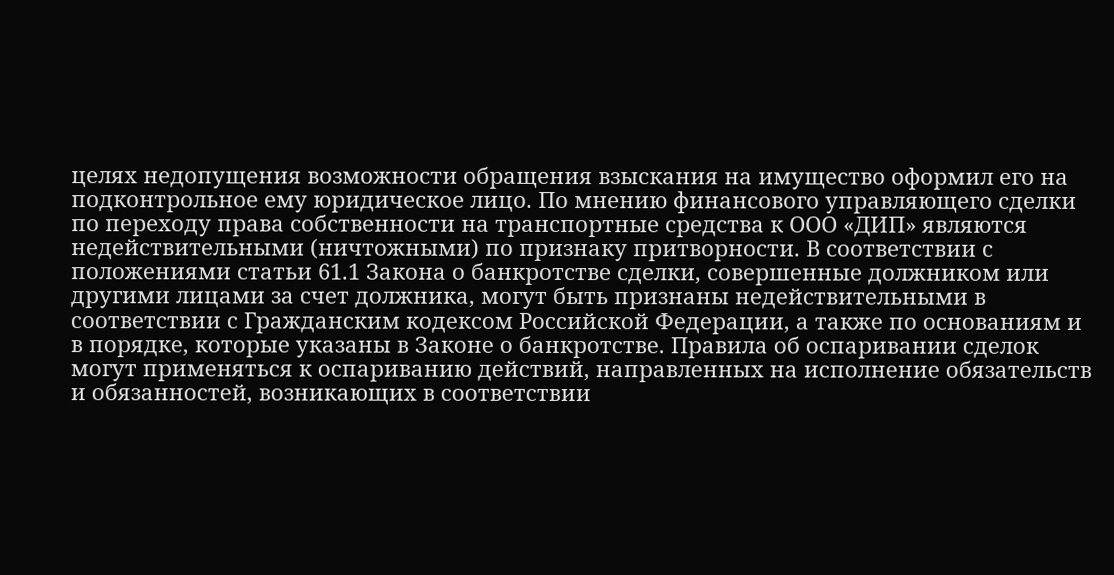целях недопущения возможности обращения взыскания на имущество оформил его на подконтрольное ему юридическое лицо. По мнению финансового управляющего сделки по переходу права собственности на транспортные средства к ООО «ДИП» являются недействительными (ничтожными) по признаку притворности. В соответствии с положениями статьи 61.1 Закона о банкротстве сделки, совершенные должником или другими лицами за счет должника, могут быть признаны недействительными в соответствии с Гражданским кодексом Российской Федерации, а также по основаниям и в порядке, которые указаны в Законе о банкротстве. Правила об оспаривании сделок могут применяться к оспариванию действий, направленных на исполнение обязательств и обязанностей, возникающих в соответствии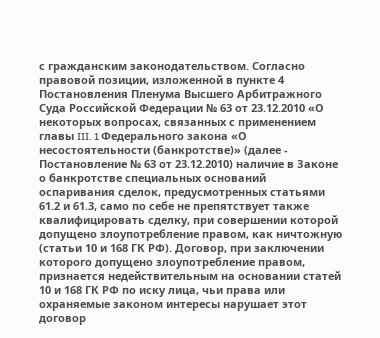с гражданским законодательством. Согласно правовой позиции, изложенной в пункте 4 Постановления Пленума Высшего Арбитражного Суда Российской Федерации № 63 от 23.12.2010 «О некоторых вопросах, связанных с применением главы III. 1 Федерального закона «О несостоятельности (банкротстве)» (далее - Постановление № 63 от 23.12.2010) наличие в Законе о банкротстве специальных оснований оспаривания сделок, предусмотренных статьями 61.2 и 61.3, само по себе не препятствует также квалифицировать сделку, при совершении которой допущено злоупотребление правом, как ничтожную (статьи 10 и 168 ГК РФ). Договор, при заключении которого допущено злоупотребление правом, признается недействительным на основании статей 10 и 168 ГК РФ по иску лица, чьи права или охраняемые законом интересы нарушает этот договор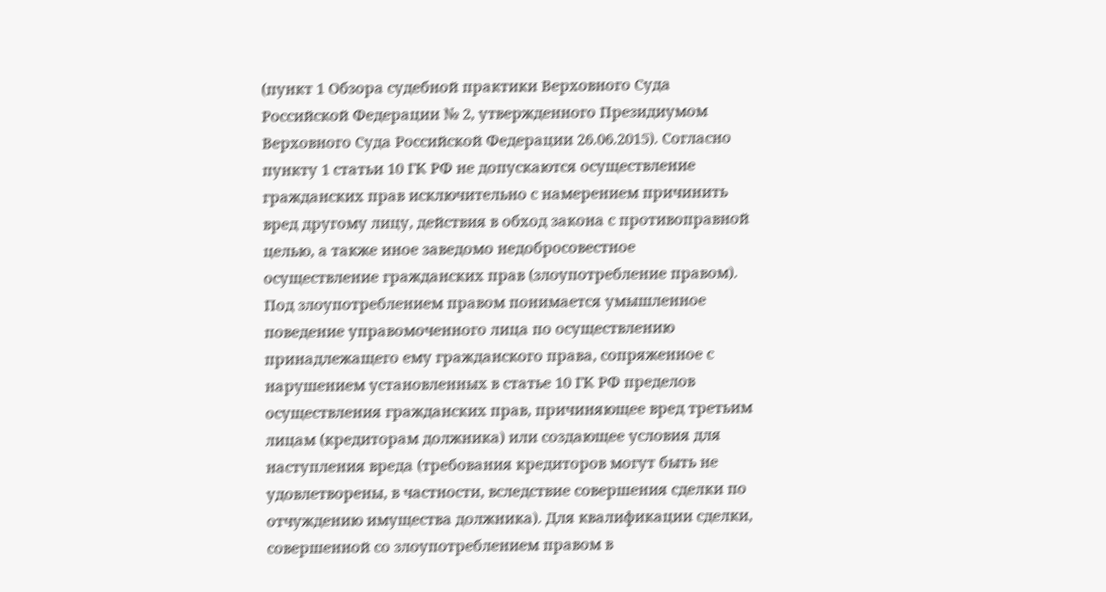(пункт 1 Обзора судебной практики Верховного Суда Российской Федерации № 2, утвержденного Президиумом Верховного Суда Российской Федерации 26.06.2015). Согласно пункту 1 статьи 10 ГК РФ не допускаются осуществление гражданских прав исключительно с намерением причинить вред другому лицу, действия в обход закона с противоправной целью, а также иное заведомо недобросовестное осуществление гражданских прав (злоупотребление правом). Под злоупотреблением правом понимается умышленное поведение управомоченного лица по осуществлению принадлежащего ему гражданского права, сопряженное с нарушением установленных в статье 10 ГК РФ пределов осуществления гражданских прав, причиняющее вред третьим лицам (кредиторам должника) или создающее условия для наступления вреда (требования кредиторов могут быть не удовлетворены, в частности, вследствие совершения сделки по отчуждению имущества должника). Для квалификации сделки, совершенной со злоупотреблением правом в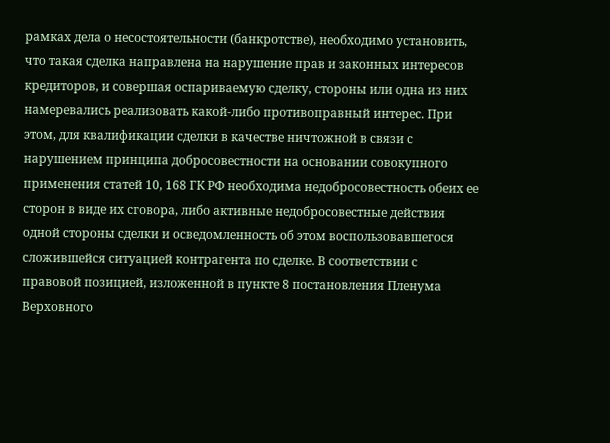рамках дела о несостоятельности (банкротстве), необходимо установить, что такая сделка направлена на нарушение прав и законных интересов кредиторов, и совершая оспариваемую сделку, стороны или одна из них намеревались реализовать какой-либо противоправный интерес. При этом, для квалификации сделки в качестве ничтожной в связи с нарушением принципа добросовестности на основании совокупного применения статей 10, 168 ГК РФ необходима недобросовестность обеих ее сторон в виде их сговора, либо активные недобросовестные действия одной стороны сделки и осведомленность об этом воспользовавшегося сложившейся ситуацией контрагента по сделке. В соответствии с правовой позицией, изложенной в пункте 8 постановления Пленума Верховного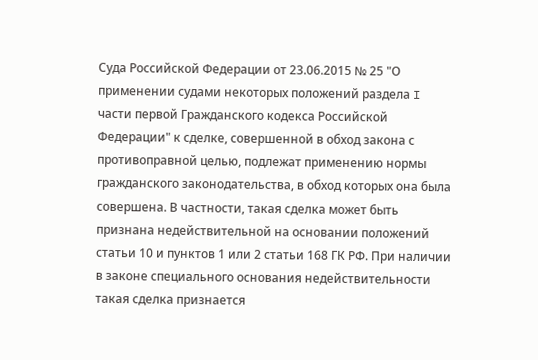Суда Российской Федерации от 23.06.2015 № 25 "О применении судами некоторых положений раздела I части первой Гражданского кодекса Российской Федерации" к сделке, совершенной в обход закона с противоправной целью, подлежат применению нормы гражданского законодательства, в обход которых она была совершена. В частности, такая сделка может быть признана недействительной на основании положений статьи 10 и пунктов 1 или 2 статьи 168 ГК РФ. При наличии в законе специального основания недействительности такая сделка признается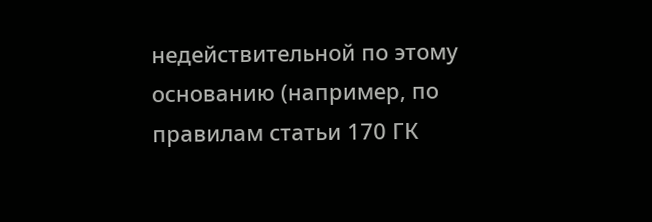недействительной по этому основанию (например, по правилам статьи 170 ГК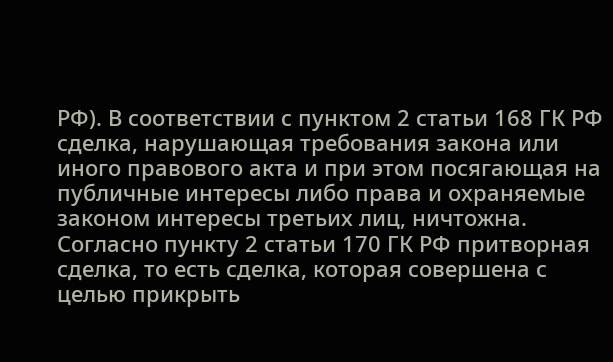РФ). В соответствии с пунктом 2 статьи 168 ГК РФ сделка, нарушающая требования закона или иного правового акта и при этом посягающая на публичные интересы либо права и охраняемые законом интересы третьих лиц, ничтожна. Согласно пункту 2 статьи 170 ГК РФ притворная сделка, то есть сделка, которая совершена с целью прикрыть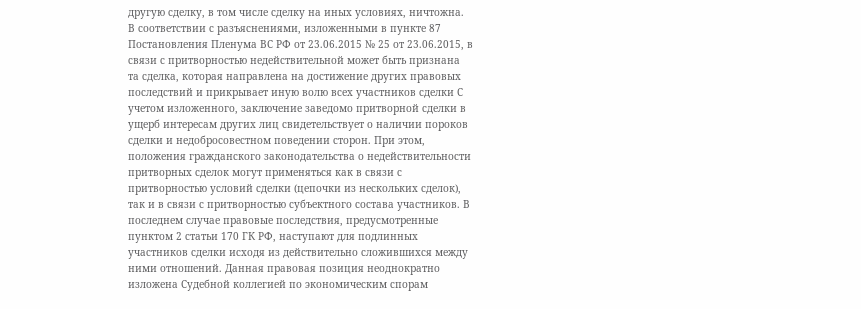другую сделку, в том числе сделку на иных условиях, ничтожна. В соответствии с разъяснениями, изложенными в пункте 87 Постановления Пленума ВС РФ от 23.06.2015 № 25 от 23.06.2015, в связи с притворностью недействительной может быть признана та сделка, которая направлена на достижение других правовых последствий и прикрывает иную волю всех участников сделки С учетом изложенного, заключение заведомо притворной сделки в ущерб интересам других лиц свидетельствует о наличии пороков сделки и недобросовестном поведении сторон. При этом, положения гражданского законодательства о недействительности притворных сделок могут применяться как в связи с притворностью условий сделки (цепочки из нескольких сделок), так и в связи с притворностью субъектного состава участников. В последнем случае правовые последствия, предусмотренные пунктом 2 статьи 170 ГК РФ, наступают для подлинных участников сделки исходя из действительно сложившихся между ними отношений. Данная правовая позиция неоднократно изложена Судебной коллегией по экономическим спорам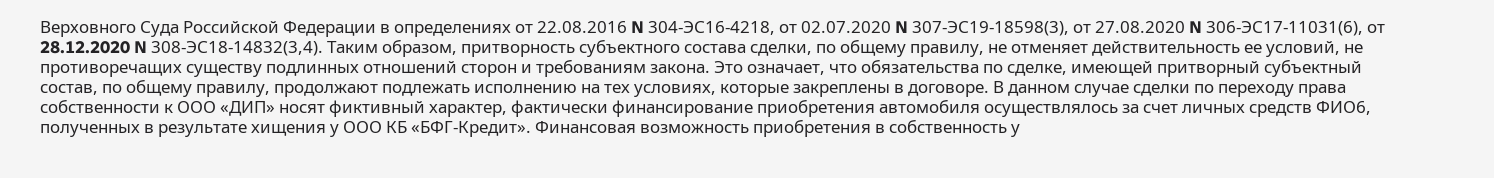Верховного Суда Российской Федерации в определениях от 22.08.2016 N 304-ЭС16-4218, от 02.07.2020 N 307-ЭС19-18598(3), от 27.08.2020 N 306-ЭС17-11031(6), от 28.12.2020 N 308-ЭС18-14832(3,4). Таким образом, притворность субъектного состава сделки, по общему правилу, не отменяет действительность ее условий, не противоречащих существу подлинных отношений сторон и требованиям закона. Это означает, что обязательства по сделке, имеющей притворный субъектный состав, по общему правилу, продолжают подлежать исполнению на тех условиях, которые закреплены в договоре. В данном случае сделки по переходу права собственности к ООО «ДИП» носят фиктивный характер, фактически финансирование приобретения автомобиля осуществлялось за счет личных средств ФИО6, полученных в результате хищения у ООО КБ «БФГ-Кредит». Финансовая возможность приобретения в собственность у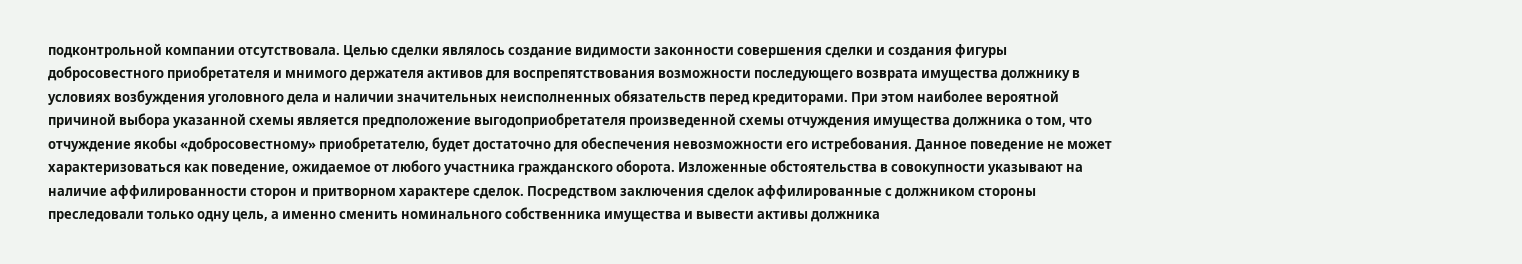подконтрольной компании отсутствовала. Целью сделки являлось создание видимости законности совершения сделки и создания фигуры добросовестного приобретателя и мнимого держателя активов для воспрепятствования возможности последующего возврата имущества должнику в условиях возбуждения уголовного дела и наличии значительных неисполненных обязательств перед кредиторами. При этом наиболее вероятной причиной выбора указанной схемы является предположение выгодоприобретателя произведенной схемы отчуждения имущества должника о том, что отчуждение якобы «добросовестному» приобретателю, будет достаточно для обеспечения невозможности его истребования. Данное поведение не может характеризоваться как поведение, ожидаемое от любого участника гражданского оборота. Изложенные обстоятельства в совокупности указывают на наличие аффилированности сторон и притворном характере сделок. Посредством заключения сделок аффилированные с должником стороны преследовали только одну цель, а именно сменить номинального собственника имущества и вывести активы должника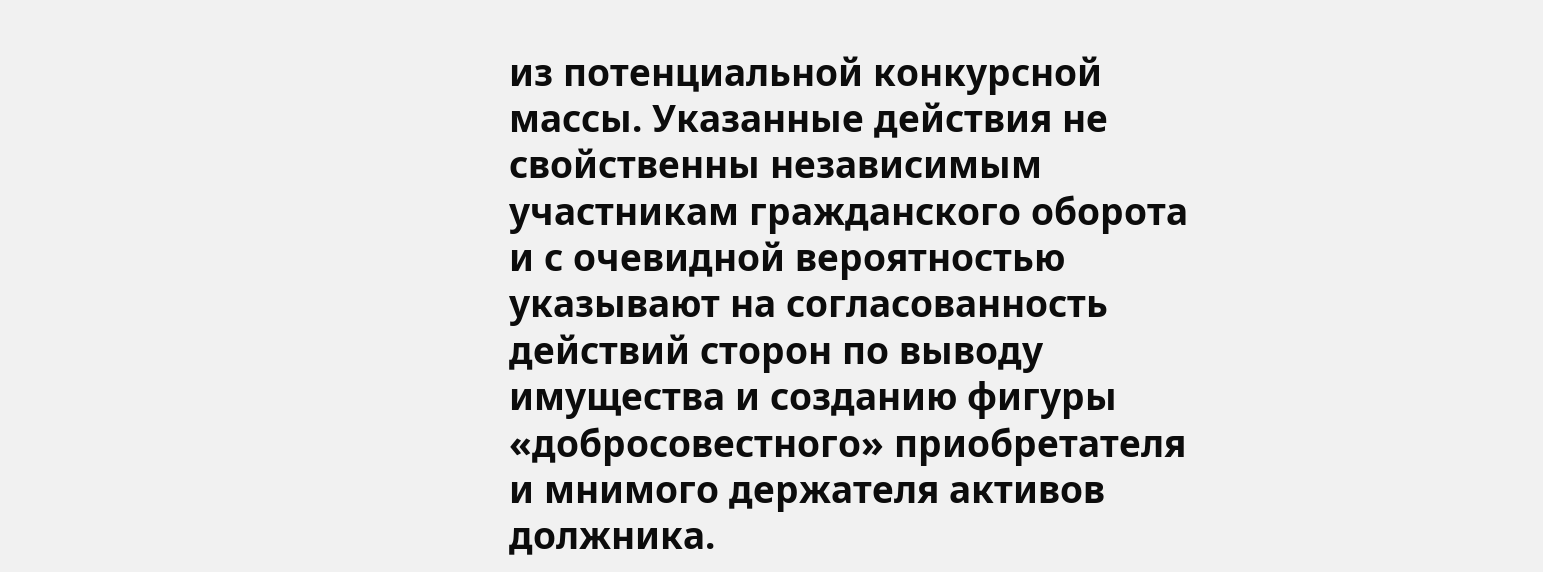из потенциальной конкурсной массы. Указанные действия не свойственны независимым участникам гражданского оборота и с очевидной вероятностью указывают на согласованность действий сторон по выводу имущества и созданию фигуры «добросовестного» приобретателя и мнимого держателя активов должника.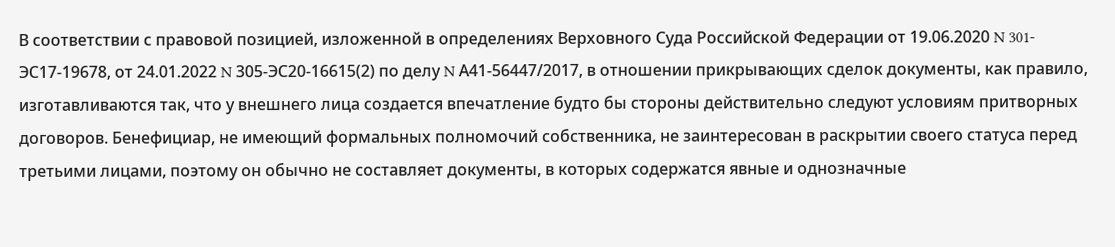В соответствии с правовой позицией, изложенной в определениях Верховного Суда Российской Федерации от 19.06.2020 N 301-ЭС17-19678, от 24.01.2022 N 305-ЭС20-16615(2) по делу N А41-56447/2017, в отношении прикрывающих сделок документы, как правило, изготавливаются так, что у внешнего лица создается впечатление будто бы стороны действительно следуют условиям притворных договоров. Бенефициар, не имеющий формальных полномочий собственника, не заинтересован в раскрытии своего статуса перед третьими лицами, поэтому он обычно не составляет документы, в которых содержатся явные и однозначные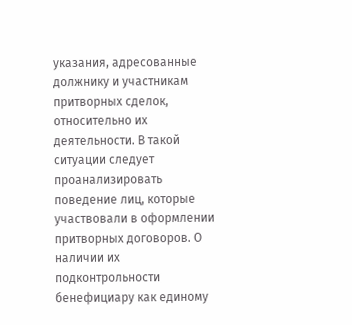указания, адресованные должнику и участникам притворных сделок, относительно их деятельности. В такой ситуации следует проанализировать поведение лиц, которые участвовали в оформлении притворных договоров. О наличии их подконтрольности бенефициару как единому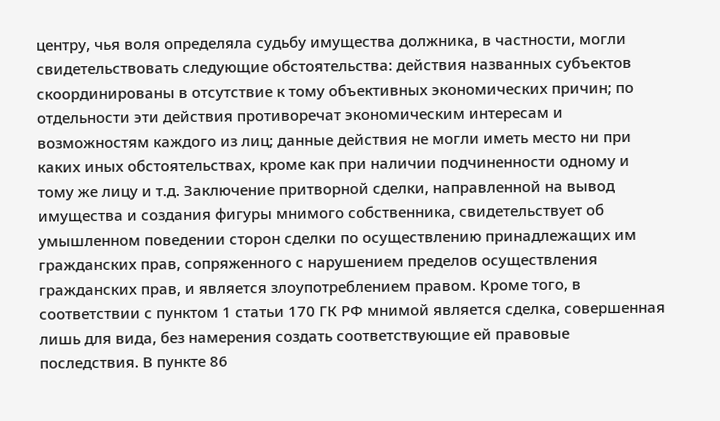центру, чья воля определяла судьбу имущества должника, в частности, могли свидетельствовать следующие обстоятельства: действия названных субъектов скоординированы в отсутствие к тому объективных экономических причин; по отдельности эти действия противоречат экономическим интересам и возможностям каждого из лиц; данные действия не могли иметь место ни при каких иных обстоятельствах, кроме как при наличии подчиненности одному и тому же лицу и т.д. Заключение притворной сделки, направленной на вывод имущества и создания фигуры мнимого собственника, свидетельствует об умышленном поведении сторон сделки по осуществлению принадлежащих им гражданских прав, сопряженного с нарушением пределов осуществления гражданских прав, и является злоупотреблением правом. Кроме того, в соответствии с пунктом 1 статьи 170 ГК РФ мнимой является сделка, совершенная лишь для вида, без намерения создать соответствующие ей правовые последствия. В пункте 86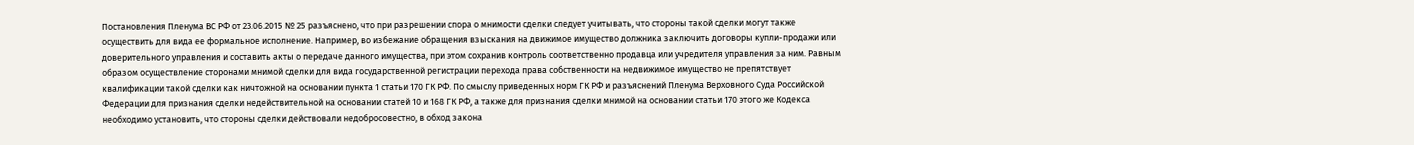Постановления Пленума ВС РФ от 23.06.2015 № 25 разъяснено, что при разрешении спора о мнимости сделки следует учитывать, что стороны такой сделки могут также осуществить для вида ее формальное исполнение. Например, во избежание обращения взыскания на движимое имущество должника заключить договоры купли-продажи или доверительного управления и составить акты о передаче данного имущества, при этом сохранив контроль соответственно продавца или учредителя управления за ним. Равным образом осуществление сторонами мнимой сделки для вида государственной регистрации перехода права собственности на недвижимое имущество не препятствует квалификации такой сделки как ничтожной на основании пункта 1 статьи 170 ГК РФ. По смыслу приведенных норм ГК РФ и разъяснений Пленума Верховного Суда Российской Федерации для признания сделки недействительной на основании статей 10 и 168 ГК РФ, а также для признания сделки мнимой на основании статьи 170 этого же Кодекса необходимо установить, что стороны сделки действовали недобросовестно, в обход закона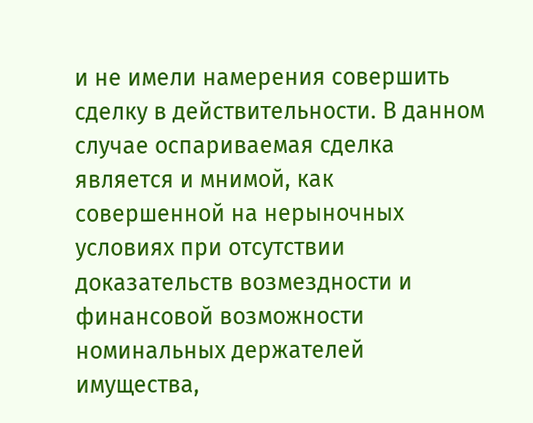и не имели намерения совершить сделку в действительности. В данном случае оспариваемая сделка является и мнимой, как совершенной на нерыночных условиях при отсутствии доказательств возмездности и финансовой возможности номинальных держателей имущества,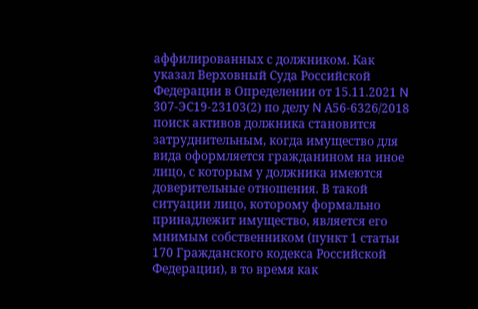аффилированных с должником. Как указал Верховный Суда Российской Федерации в Определении от 15.11.2021 N 307-ЭС19-23103(2) по делу N А56-6326/2018 поиск активов должника становится затруднительным, когда имущество для вида оформляется гражданином на иное лицо, с которым у должника имеются доверительные отношения. В такой ситуации лицо, которому формально принадлежит имущество, является его мнимым собственником (пункт 1 статьи 170 Гражданского кодекса Российской Федерации), в то время как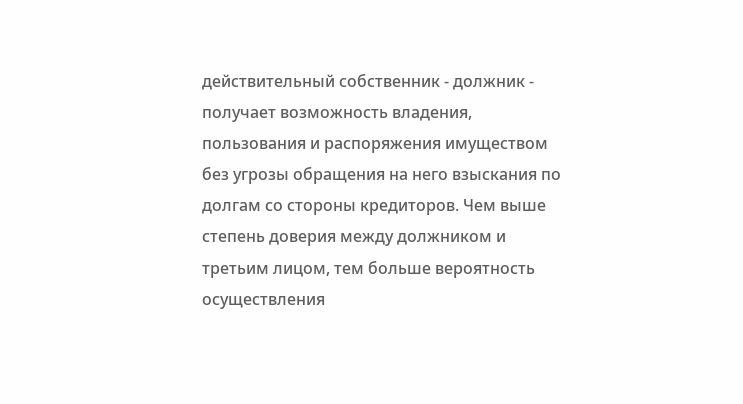действительный собственник - должник - получает возможность владения, пользования и распоряжения имуществом без угрозы обращения на него взыскания по долгам со стороны кредиторов. Чем выше степень доверия между должником и третьим лицом, тем больше вероятность осуществления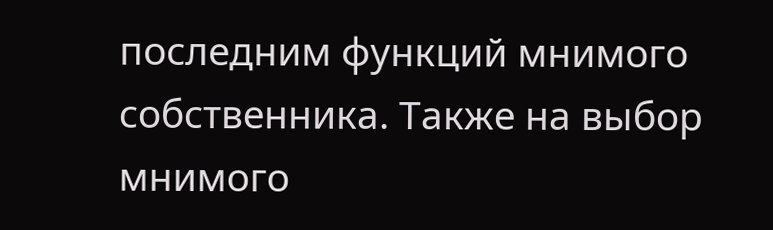последним функций мнимого собственника. Также на выбор мнимого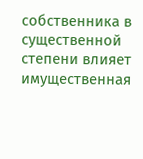собственника в существенной степени влияет имущественная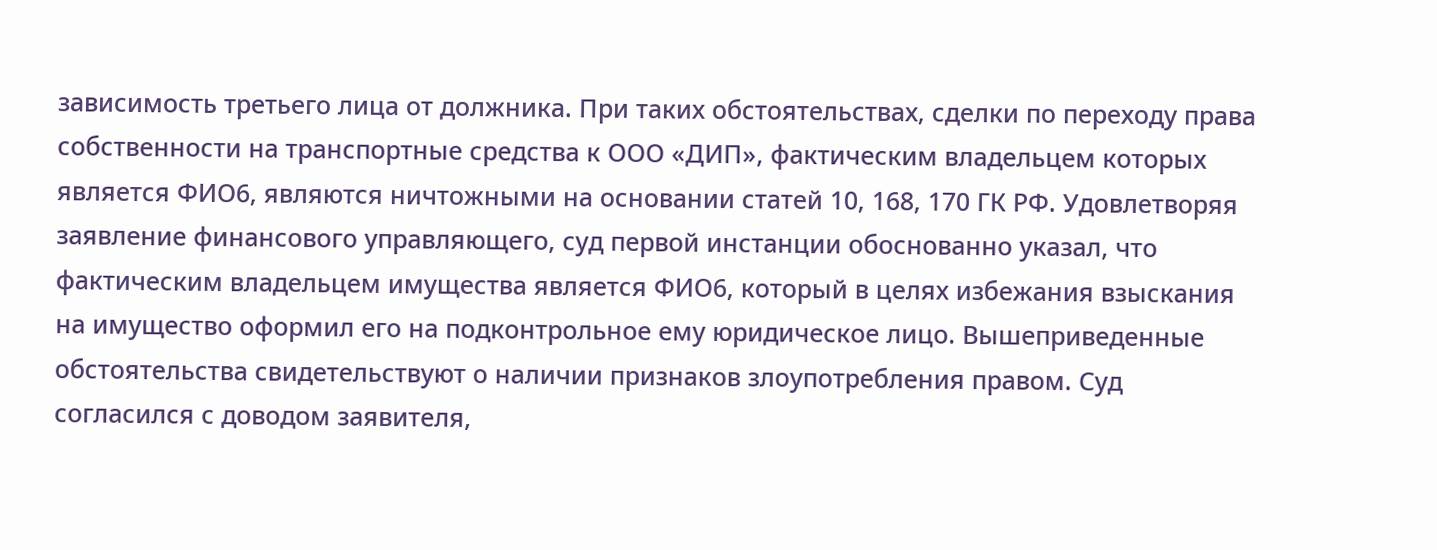зависимость третьего лица от должника. При таких обстоятельствах, сделки по переходу права собственности на транспортные средства к ООО «ДИП», фактическим владельцем которых является ФИО6, являются ничтожными на основании статей 10, 168, 170 ГК РФ. Удовлетворяя заявление финансового управляющего, суд первой инстанции обоснованно указал, что фактическим владельцем имущества является ФИО6, который в целях избежания взыскания на имущество оформил его на подконтрольное ему юридическое лицо. Вышеприведенные обстоятельства свидетельствуют о наличии признаков злоупотребления правом. Суд согласился с доводом заявителя,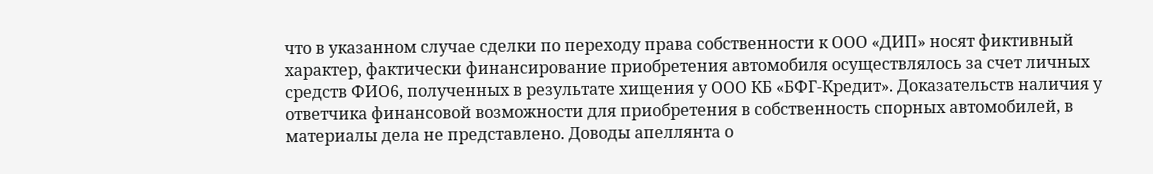что в указанном случае сделки по переходу права собственности к ООО «ДИП» носят фиктивный характер, фактически финансирование приобретения автомобиля осуществлялось за счет личных средств ФИО6, полученных в результате хищения у ООО КБ «БФГ-Кредит». Доказательств наличия у ответчика финансовой возможности для приобретения в собственность спорных автомобилей, в материалы дела не представлено. Доводы апеллянта о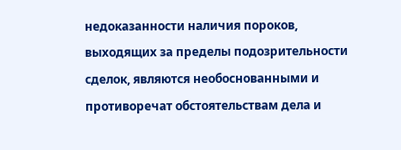недоказанности наличия пороков, выходящих за пределы подозрительности сделок, являются необоснованными и противоречат обстоятельствам дела и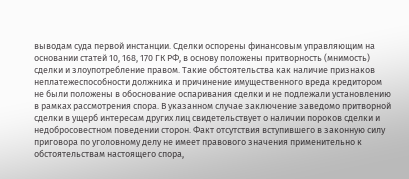выводам суда первой инстанции. Сделки оспорены финансовым управляющим на основании статей 10, 168, 170 ГК РФ, в основу положены притворность (мнимость) сделки и злоупотребление правом. Такие обстоятельства как наличие признаков неплатежеспособности должника и причинение имущественного вреда кредитором не были положены в обоснование оспаривания сделки и не подлежали установлению в рамках рассмотрения спора. В указанном случае заключение заведомо притворной сделки в ущерб интересам других лиц свидетельствует о наличии пороков сделки и недобросовестном поведении сторон. Факт отсутствия вступившего в законную силу приговора по уголовному делу не имеет правового значения применительно к обстоятельствам настоящего спора,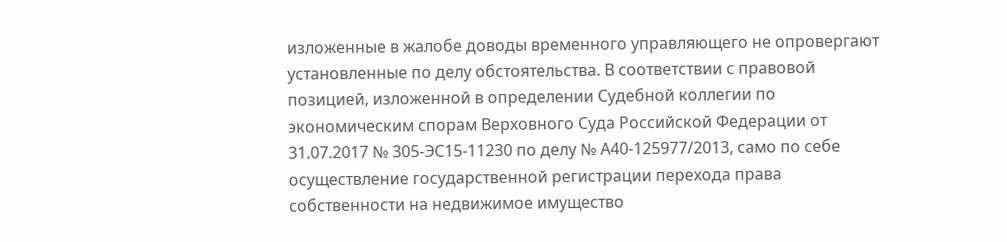изложенные в жалобе доводы временного управляющего не опровергают установленные по делу обстоятельства. В соответствии с правовой позицией, изложенной в определении Судебной коллегии по экономическим спорам Верховного Суда Российской Федерации от 31.07.2017 № 305-ЭС15-11230 по делу № А40-125977/2013, само по себе осуществление государственной регистрации перехода права собственности на недвижимое имущество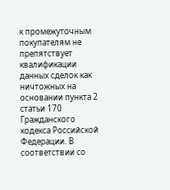к промежуточным покупателям не препятствует квалификации данных сделок как ничтожных на основании пункта 2 статьи 170 Гражданского кодекса Российской Федерации. В соответствии со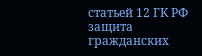статьей 12 ГК РФ защита гражданских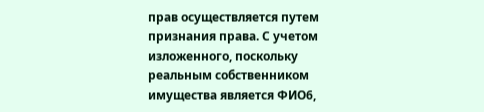прав осуществляется путем признания права. С учетом изложенного, поскольку реальным собственником имущества является ФИО6,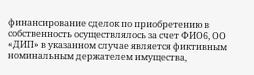финансирование сделок по приобретению в собственность осуществлялось за счет ФИО6, ОО «ДИП» в указанном случае является фиктивным номинальным держателем имущества,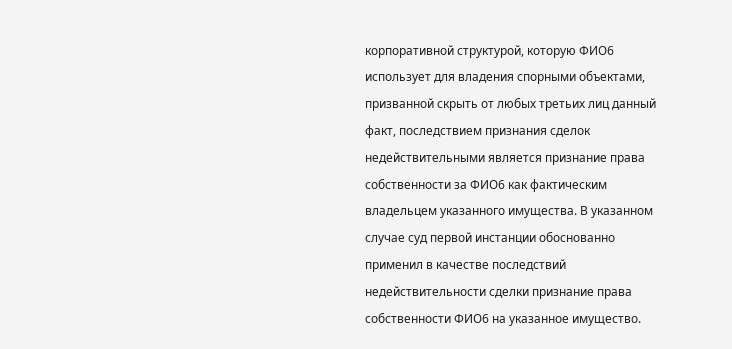корпоративной структурой, которую ФИО6 использует для владения спорными объектами, призванной скрыть от любых третьих лиц данный факт, последствием признания сделок недействительными является признание права собственности за ФИО6 как фактическим владельцем указанного имущества. В указанном случае суд первой инстанции обоснованно применил в качестве последствий недействительности сделки признание права собственности ФИО6 на указанное имущество.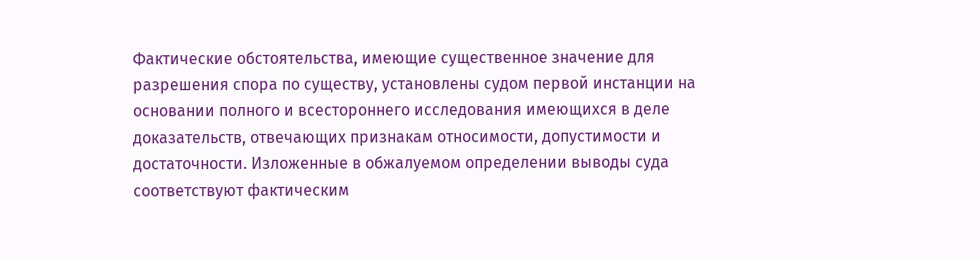Фактические обстоятельства, имеющие существенное значение для разрешения спора по существу, установлены судом первой инстанции на основании полного и всестороннего исследования имеющихся в деле доказательств, отвечающих признакам относимости, допустимости и достаточности. Изложенные в обжалуемом определении выводы суда соответствуют фактическим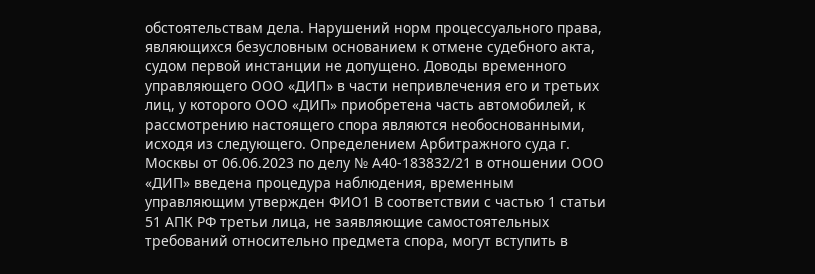обстоятельствам дела. Нарушений норм процессуального права, являющихся безусловным основанием к отмене судебного акта, судом первой инстанции не допущено. Доводы временного управляющего ООО «ДИП» в части непривлечения его и третьих лиц, у которого ООО «ДИП» приобретена часть автомобилей, к рассмотрению настоящего спора являются необоснованными, исходя из следующего. Определением Арбитражного суда г. Москвы от 06.06.2023 по делу № А40-183832/21 в отношении ООО «ДИП» введена процедура наблюдения, временным управляющим утвержден ФИО1 В соответствии с частью 1 статьи 51 АПК РФ третьи лица, не заявляющие самостоятельных требований относительно предмета спора, могут вступить в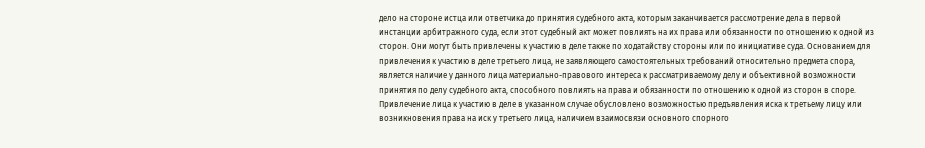дело на стороне истца или ответчика до принятия судебного акта, которым заканчивается рассмотрение дела в первой инстанции арбитражного суда, если этот судебный акт может повлиять на их права или обязанности по отношению к одной из сторон. Они могут быть привлечены к участию в деле также по ходатайству стороны или по инициативе суда. Основанием для привлечения к участию в деле третьего лица, не заявляющего самостоятельных требований относительно предмета спора, является наличие у данного лица материально-правового интереса к рассматриваемому делу и объективной возможности принятия по делу судебного акта, способного повлиять на права и обязанности по отношению к одной из сторон в споре. Привлечение лица к участию в деле в указанном случае обусловлено возможностью предъявления иска к третьему лицу или возникновения права на иск у третьего лица, наличием взаимосвязи основного спорного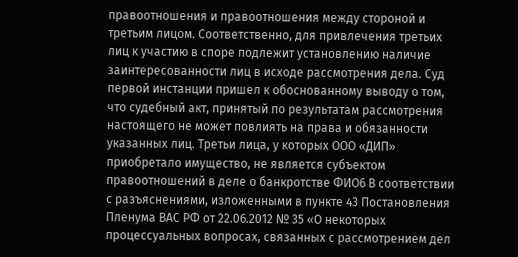правоотношения и правоотношения между стороной и третьим лицом. Соответственно, для привлечения третьих лиц к участию в споре подлежит установлению наличие заинтересованности лиц в исходе рассмотрения дела. Суд первой инстанции пришел к обоснованному выводу о том, что судебный акт, принятый по результатам рассмотрения настоящего не может повлиять на права и обязанности указанных лиц. Третьи лица, у которых ООО «ДИП» приобретало имущество, не является субъектом правоотношений в деле о банкротстве ФИО6 В соответствии с разъяснениями, изложенными в пункте 43 Постановления Пленума ВАС РФ от 22.06.2012 № 35 «О некоторых процессуальных вопросах, связанных с рассмотрением дел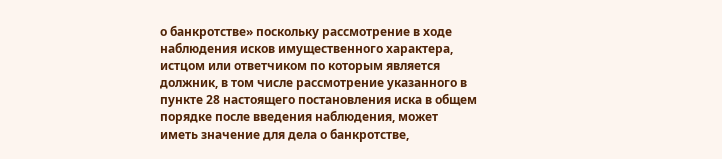о банкротстве» поскольку рассмотрение в ходе наблюдения исков имущественного характера, истцом или ответчиком по которым является должник, в том числе рассмотрение указанного в пункте 28 настоящего постановления иска в общем порядке после введения наблюдения, может иметь значение для дела о банкротстве,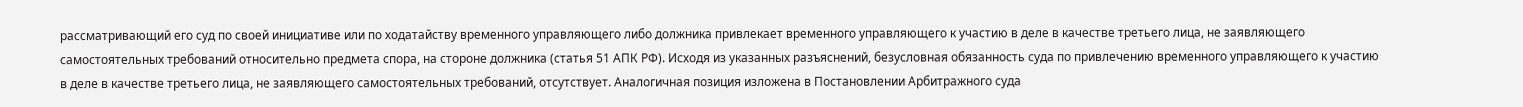рассматривающий его суд по своей инициативе или по ходатайству временного управляющего либо должника привлекает временного управляющего к участию в деле в качестве третьего лица, не заявляющего самостоятельных требований относительно предмета спора, на стороне должника (статья 51 АПК РФ). Исходя из указанных разъяснений, безусловная обязанность суда по привлечению временного управляющего к участию в деле в качестве третьего лица, не заявляющего самостоятельных требований, отсутствует. Аналогичная позиция изложена в Постановлении Арбитражного суда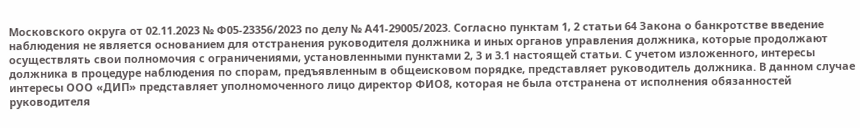Московского округа от 02.11.2023 № Ф05-23356/2023 по делу № А41-29005/2023. Согласно пунктам 1, 2 статьи 64 Закона о банкротстве введение наблюдения не является основанием для отстранения руководителя должника и иных органов управления должника, которые продолжают осуществлять свои полномочия с ограничениями, установленными пунктами 2, 3 и 3.1 настоящей статьи. С учетом изложенного, интересы должника в процедуре наблюдения по спорам, предъявленным в общеисковом порядке, представляет руководитель должника. В данном случае интересы ООО «ДИП» представляет уполномоченного лицо директор ФИО8, которая не была отстранена от исполнения обязанностей руководителя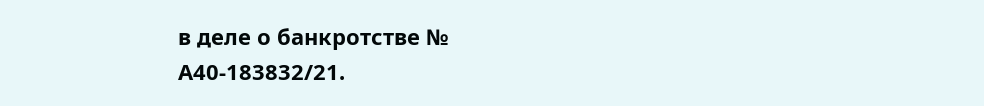в деле о банкротстве № А40-183832/21.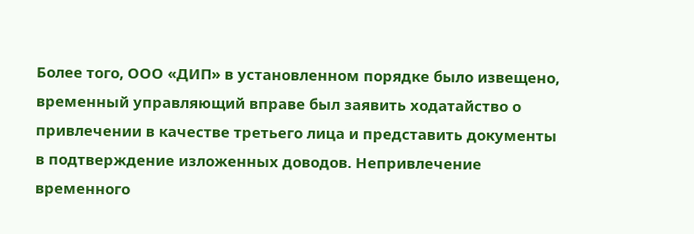Более того, ООО «ДИП» в установленном порядке было извещено, временный управляющий вправе был заявить ходатайство о привлечении в качестве третьего лица и представить документы в подтверждение изложенных доводов. Непривлечение временного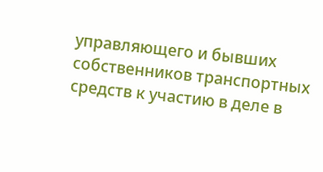управляющего и бывших собственников транспортных средств к участию в деле в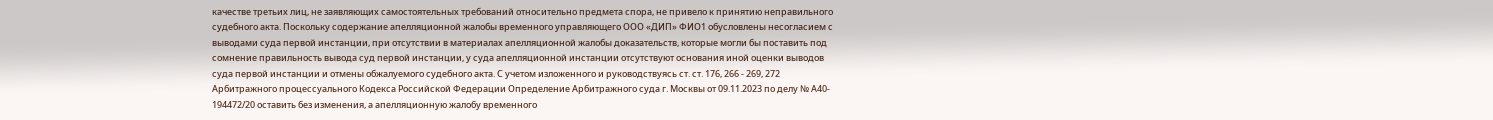качестве третьих лиц, не заявляющих самостоятельных требований относительно предмета спора, не привело к принятию неправильного судебного акта. Поскольку содержание апелляционной жалобы временного управляющего ООО «ДИП» ФИО1 обусловлены несогласием с выводами суда первой инстанции, при отсутствии в материалах апелляционной жалобы доказательств, которые могли бы поставить под сомнение правильность вывода суд первой инстанции, у суда апелляционной инстанции отсутствуют основания иной оценки выводов суда первой инстанции и отмены обжалуемого судебного акта. С учетом изложенного и руководствуясь ст. ст. 176, 266 - 269, 272 Арбитражного процессуального Кодекса Российской Федерации Определение Арбитражного суда г. Москвы от 09.11.2023 по делу № А40- 194472/20 оставить без изменения, а апелляционную жалобу временного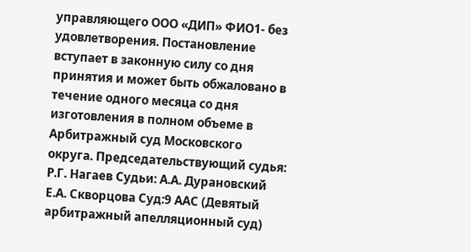управляющего ООО «ДИП» ФИО1- без удовлетворения. Постановление вступает в законную силу со дня принятия и может быть обжаловано в течение одного месяца со дня изготовления в полном объеме в Арбитражный суд Московского округа. Председательствующий судья: Р.Г. Нагаев Судьи: А.А. Дурановский Е.А. Скворцова Суд:9 ААС (Девятый арбитражный апелляционный суд)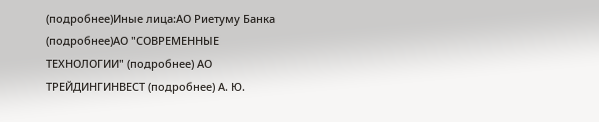(подробнее)Иные лица:АО Риетуму Банка (подробнее)АО "СОВРЕМЕННЫЕ ТЕХНОЛОГИИ" (подробнее) АО ТРЕЙДИНГИНВЕСТ (подробнее) А. Ю.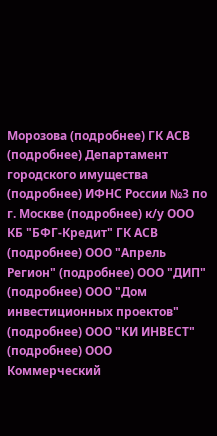Морозова (подробнее) ГК АСВ (подробнее) Департамент городского имущества (подробнее) ИФНС России №3 по г. Москве (подробнее) к/у ООО КБ "БФГ-Кредит" ГК АСВ (подробнее) ООО "Апрель Регион" (подробнее) ООО "ДИП" (подробнее) ООО "Дом инвестиционных проектов" (подробнее) ООО "КИ ИНВЕСТ" (подробнее) ООО Коммерческий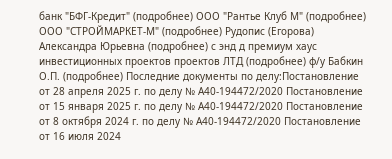банк "БФГ-Кредит" (подробнее) ООО "Рантье Клуб М" (подробнее) ООО "СТРОЙМАРКЕТ-М" (подробнее) Рудопис (Егорова) Александра Юрьевна (подробнее) с энд д премиум хаус инвестиционных проектов проектов ЛТД (подробнее) ф/у Бабкин О.П. (подробнее) Последние документы по делу:Постановление от 28 апреля 2025 г. по делу № А40-194472/2020 Постановление от 15 января 2025 г. по делу № А40-194472/2020 Постановление от 8 октября 2024 г. по делу № А40-194472/2020 Постановление от 16 июля 2024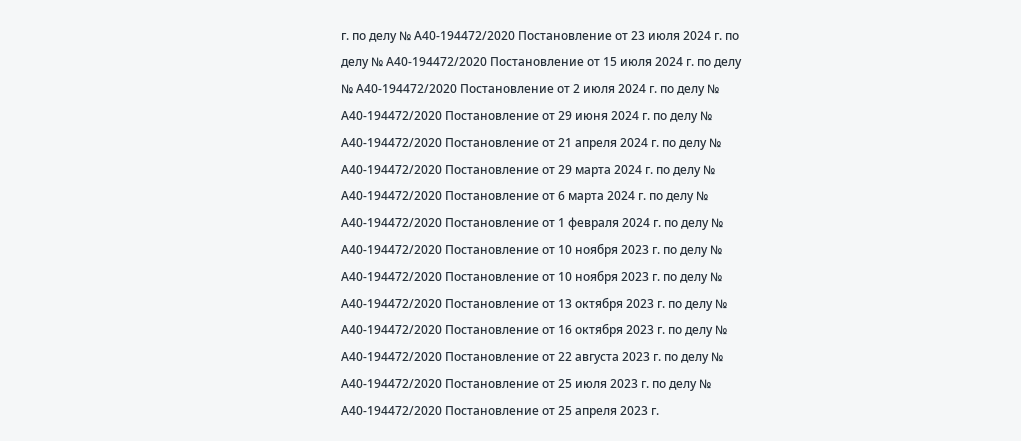г. по делу № А40-194472/2020 Постановление от 23 июля 2024 г. по делу № А40-194472/2020 Постановление от 15 июля 2024 г. по делу № А40-194472/2020 Постановление от 2 июля 2024 г. по делу № А40-194472/2020 Постановление от 29 июня 2024 г. по делу № А40-194472/2020 Постановление от 21 апреля 2024 г. по делу № А40-194472/2020 Постановление от 29 марта 2024 г. по делу № А40-194472/2020 Постановление от 6 марта 2024 г. по делу № А40-194472/2020 Постановление от 1 февраля 2024 г. по делу № А40-194472/2020 Постановление от 10 ноября 2023 г. по делу № А40-194472/2020 Постановление от 10 ноября 2023 г. по делу № А40-194472/2020 Постановление от 13 октября 2023 г. по делу № А40-194472/2020 Постановление от 16 октября 2023 г. по делу № А40-194472/2020 Постановление от 22 августа 2023 г. по делу № А40-194472/2020 Постановление от 25 июля 2023 г. по делу № А40-194472/2020 Постановление от 25 апреля 2023 г.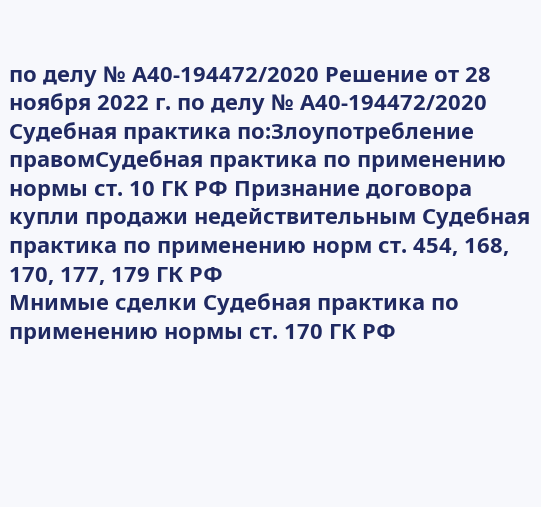по делу № А40-194472/2020 Решение от 28 ноября 2022 г. по делу № А40-194472/2020 Судебная практика по:Злоупотребление правомСудебная практика по применению нормы ст. 10 ГК РФ Признание договора купли продажи недействительным Судебная практика по применению норм ст. 454, 168, 170, 177, 179 ГК РФ
Мнимые сделки Судебная практика по применению нормы ст. 170 ГК РФ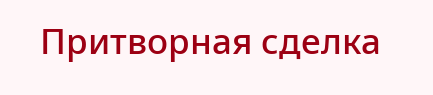Притворная сделка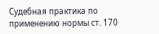Судебная практика по применению нормы ст. 170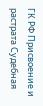ГК РФ Присвоение и растрата Судебная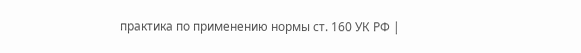практика по применению нормы ст. 160 УК РФ |